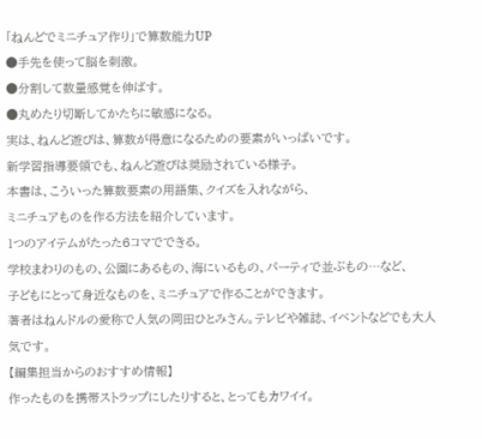「ねんどでミニチュア作り」で算数能力UP
●手先を使って脳を刺激。
●分割して数量感覚を伸ばす。
●丸めたり切断してかたちに敏感になる。
実は、ねんど遊びは、算数が得意になるための要素がいっぱいです。
新学習指導要領でも、ねんど遊びは奨励されている様子。
本書は、こういった算数要素の用語集、クイズを入れながら、
ミニチュアものを作る方法を紹介しています。
1つのアイテムがたった6コマでできる。
学校まわりのもの、公園にあるもの、海にいるもの、パーティで並ぶもの…など、
子どもにとって身近なものを、ミニチュアで作ることができます。
著者はねんドルの愛称で人気の岡田ひとみさん。テレビや雑誌、イベントなどでも大人気です。
【編集担当からのおすすめ情報】
作ったものを携帯ストラップにしたりすると、とってもカワイイ。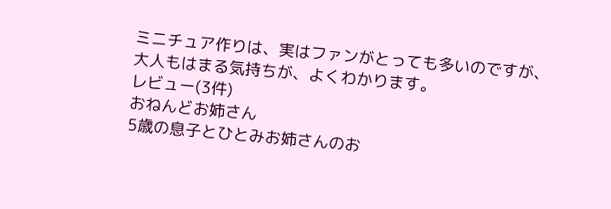ミニチュア作りは、実はファンがとっても多いのですが、
大人もはまる気持ちが、よくわかります。
レビュー(3件)
おねんどお姉さん
5歳の息子とひとみお姉さんのお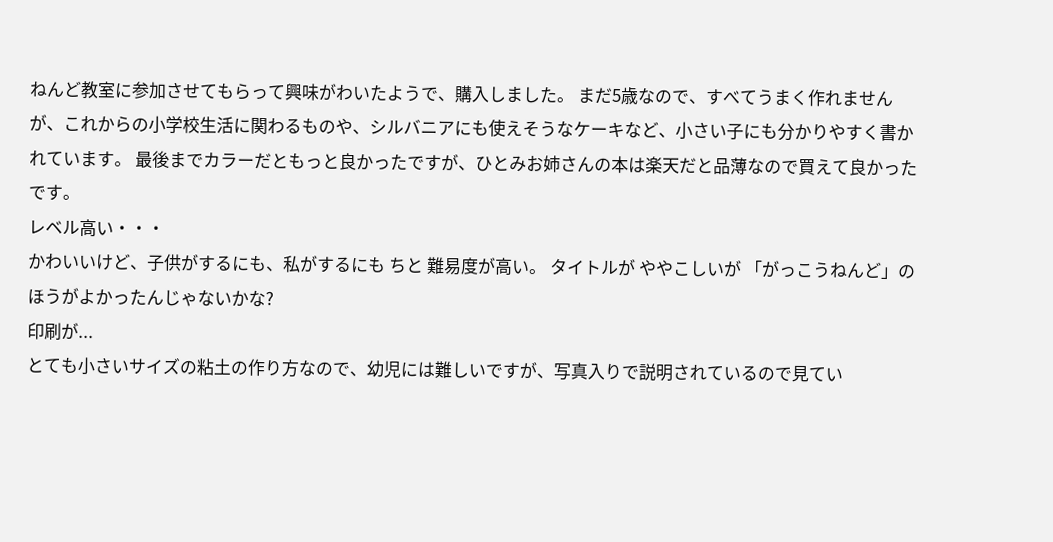ねんど教室に参加させてもらって興味がわいたようで、購入しました。 まだ5歳なので、すべてうまく作れませんが、これからの小学校生活に関わるものや、シルバニアにも使えそうなケーキなど、小さい子にも分かりやすく書かれています。 最後までカラーだともっと良かったですが、ひとみお姉さんの本は楽天だと品薄なので買えて良かったです。
レベル高い・・・
かわいいけど、子供がするにも、私がするにも ちと 難易度が高い。 タイトルが ややこしいが 「がっこうねんど」のほうがよかったんじゃないかな?
印刷が...
とても小さいサイズの粘土の作り方なので、幼児には難しいですが、写真入りで説明されているので見てい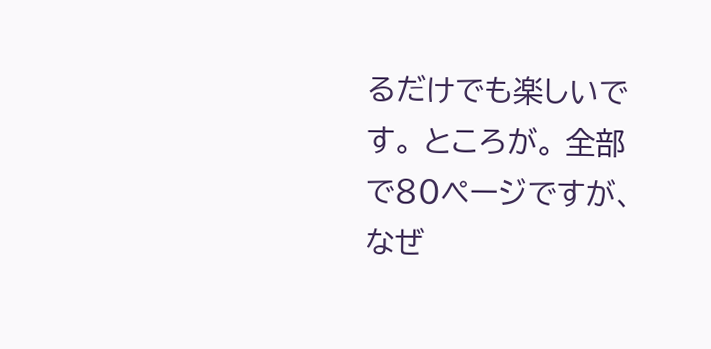るだけでも楽しいです。 ところが。 全部で80ページですが、なぜ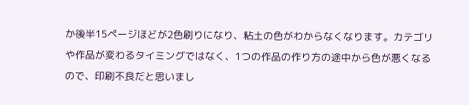か後半15ページほどが2色刷りになり、粘土の色がわからなくなります。カテゴリや作品が変わるタイミングではなく、1つの作品の作り方の途中から色が悪くなるので、印刷不良だと思いまし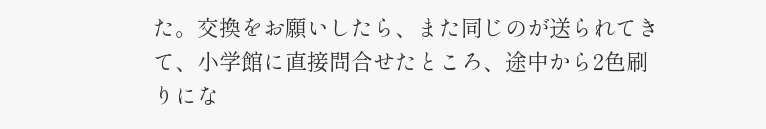た。交換をお願いしたら、また同じのが送られてきて、小学館に直接問合せたところ、途中から2色刷りにな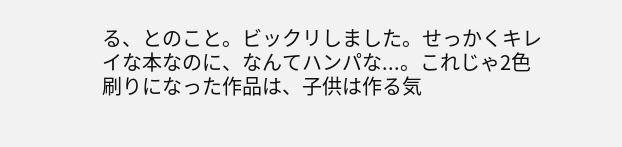る、とのこと。ビックリしました。せっかくキレイな本なのに、なんてハンパな...。これじゃ2色刷りになった作品は、子供は作る気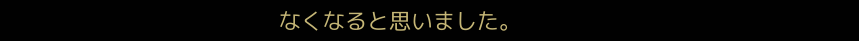なくなると思いました。